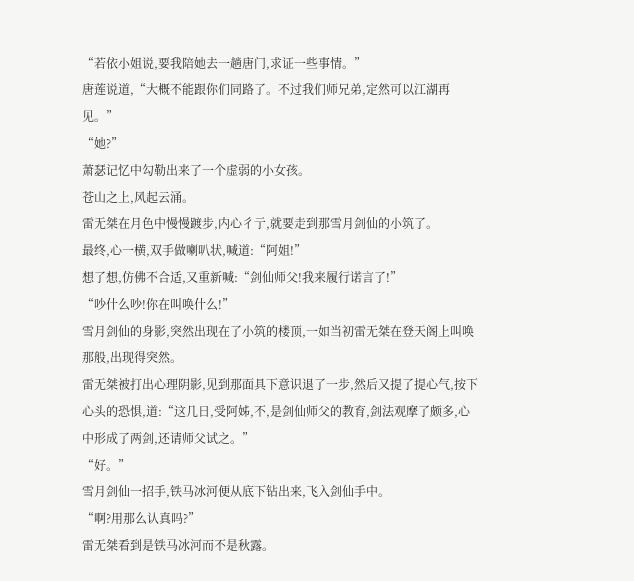“若依小姐说,要我陪她去一趟唐门,求证一些事情。”
唐莲说道,“大概不能跟你们同路了。不过我们师兄弟,定然可以江湖再见。”
“她?”
萧瑟记忆中勾勒出来了一个虚弱的小女孩。
苍山之上,风起云涌。
雷无桀在月色中慢慢踱步,内心彳亍,就要走到那雪月剑仙的小筑了。
最终,心一横,双手做喇叭状,喊道:“阿姐!”
想了想,仿佛不合适,又重新喊:“剑仙师父!我来履行诺言了!”
“吵什么吵!你在叫唤什么!”
雪月剑仙的身影,突然出现在了小筑的楼顶,一如当初雷无桀在登天阁上叫唤那般,出现得突然。
雷无桀被打出心理阴影,见到那面具下意识退了一步,然后又提了提心气,按下心头的恐惧,道:“这几日,受阿姊,不,是剑仙师父的教育,剑法观摩了颇多,心中形成了两剑,还请师父试之。”
“好。”
雪月剑仙一招手,铁马冰河便从底下钻出来,飞入剑仙手中。
“啊?用那么认真吗?”
雷无桀看到是铁马冰河而不是秋露。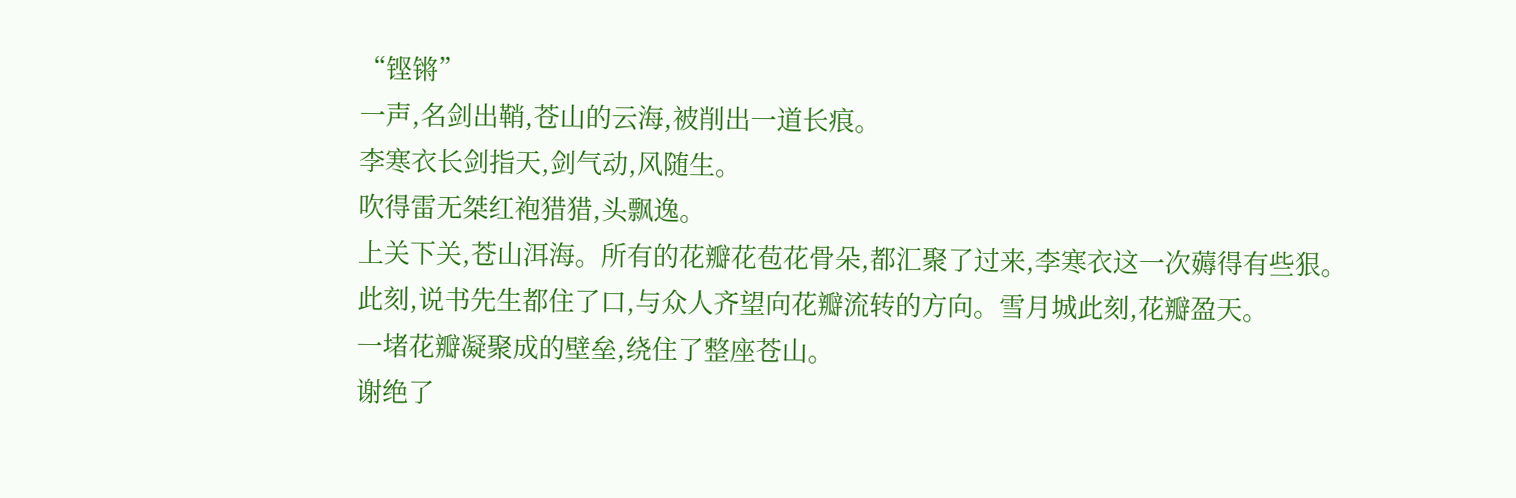“铿锵”
一声,名剑出鞘,苍山的云海,被削出一道长痕。
李寒衣长剑指天,剑气动,风随生。
吹得雷无桀红袍猎猎,头飘逸。
上关下关,苍山洱海。所有的花瓣花苞花骨朵,都汇聚了过来,李寒衣这一次薅得有些狠。
此刻,说书先生都住了口,与众人齐望向花瓣流转的方向。雪月城此刻,花瓣盈天。
一堵花瓣凝聚成的壁垒,绕住了整座苍山。
谢绝了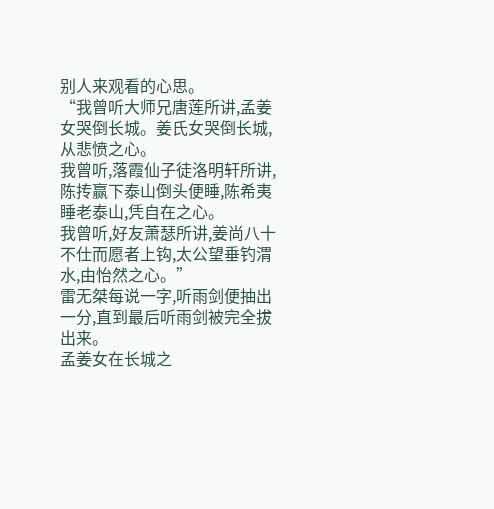别人来观看的心思。
“我曾听大师兄唐莲所讲,孟姜女哭倒长城。姜氏女哭倒长城,从悲愤之心。
我曾听,落霞仙子徒洛明轩所讲,陈抟赢下泰山倒头便睡,陈希夷睡老泰山,凭自在之心。
我曾听,好友萧瑟所讲,姜尚八十不仕而愿者上钩,太公望垂钓渭水,由怡然之心。”
雷无桀每说一字,听雨剑便抽出一分,直到最后听雨剑被完全拔出来。
孟姜女在长城之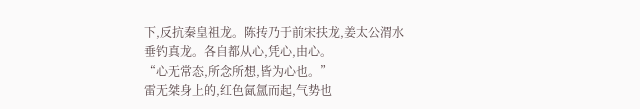下,反抗秦皇祖龙。陈抟乃于前宋扶龙,姜太公渭水垂钓真龙。各自都从心,凭心,由心。
“心无常态,所念所想,皆为心也。”
雷无桀身上的,红色氤氲而起,气势也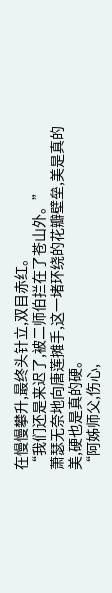在慢慢攀升,最终头针立,双目赤红。
“我们还是来迟了,被二师伯拦在了苍山外。”
萧瑟无奈地向唐莲摊手,这一堵环绕的花瓣壁垒,美是真的美,硬也是真的硬。
“阿姊师父,伤心,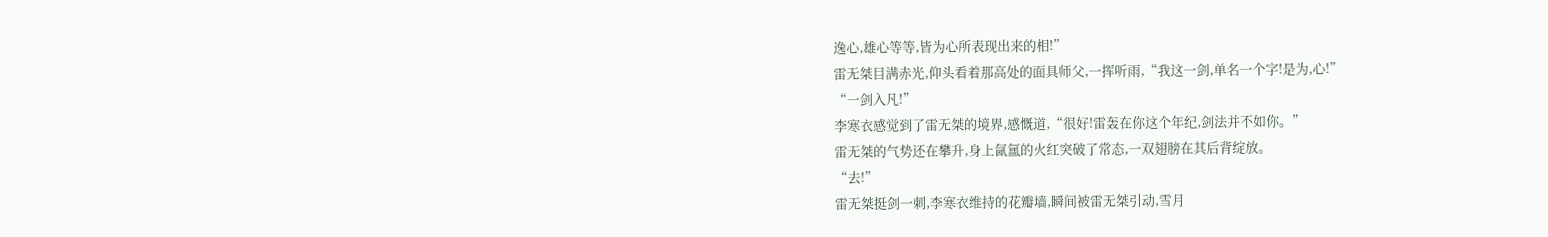逸心,雄心等等,皆为心所表现出来的相!”
雷无桀目满赤光,仰头看着那高处的面具师父,一挥听雨,“我这一剑,单名一个字!是为,心!”
“一剑入凡!”
李寒衣感觉到了雷无桀的境界,感慨道,“很好!雷轰在你这个年纪,剑法并不如你。”
雷无桀的气势还在攀升,身上氤氲的火红突破了常态,一双翅膀在其后背绽放。
“去!”
雷无桀挺剑一刺,李寒衣维持的花瓣墙,瞬间被雷无桀引动,雪月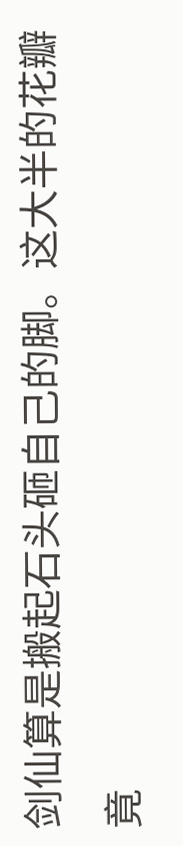剑仙算是搬起石头砸自己的脚。这大半的花瓣竟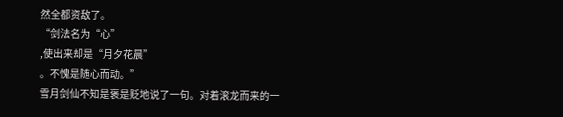然全都资敌了。
“剑法名为“心”
,使出来却是“月夕花晨”
。不愧是随心而动。”
雪月剑仙不知是褒是贬地说了一句。对着滚龙而来的一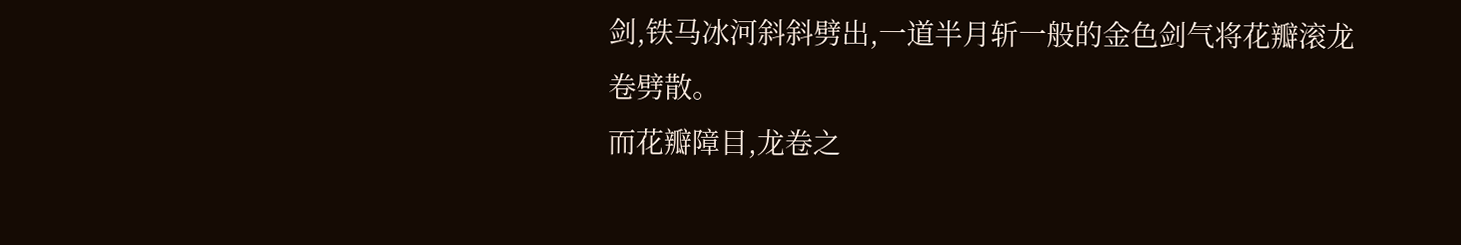剑,铁马冰河斜斜劈出,一道半月斩一般的金色剑气将花瓣滚龙卷劈散。
而花瓣障目,龙卷之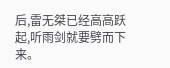后,雷无桀已经高高跃起,听雨剑就要劈而下来。